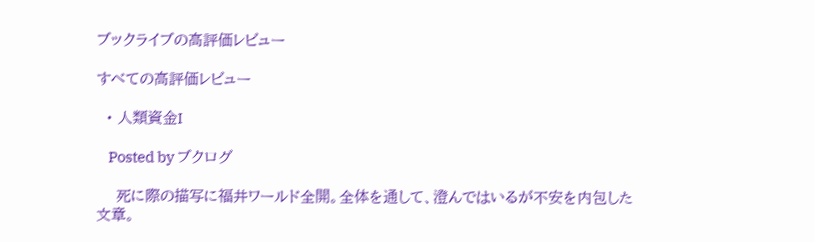ブックライブの高評価レビュー

すべての高評価レビュー

  • 人類資金I

    Posted by ブクログ

    死に際の描写に福井ワールド全開。全体を通して、澄んではいるが不安を内包した文章。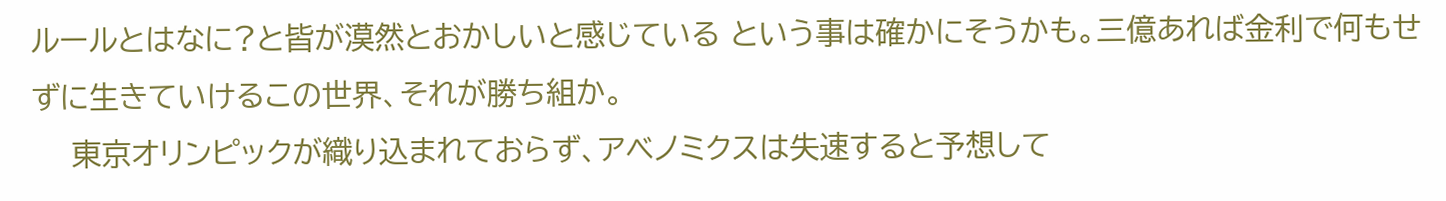ルールとはなに?と皆が漠然とおかしいと感じている という事は確かにそうかも。三億あれば金利で何もせずに生きていけるこの世界、それが勝ち組か。
    東京オリンピックが織り込まれておらず、アベノミクスは失速すると予想して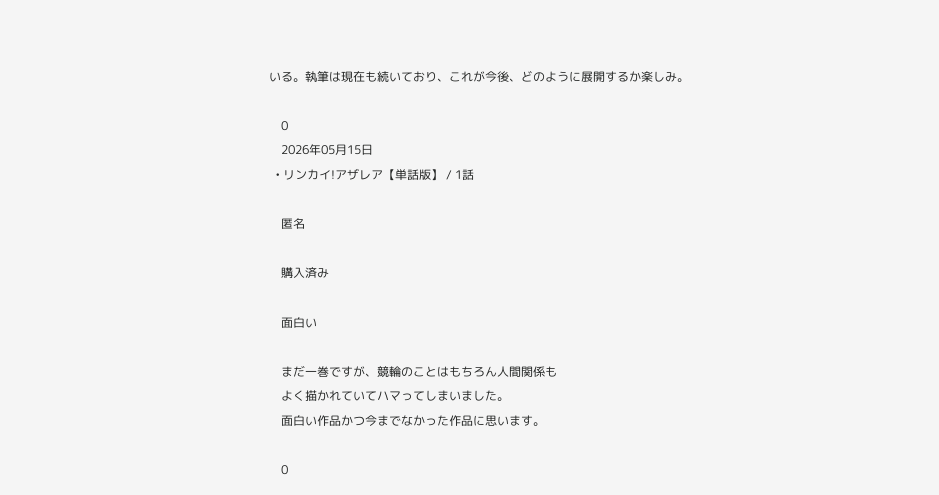いる。執筆は現在も続いており、これが今後、どのように展開するか楽しみ。

    0
    2026年05月15日
  • リンカイ!アザレア【単話版】 / 1話

    匿名

    購入済み

    面白い

    まだ一巻ですが、競輪のことはもちろん人間関係も
    よく描かれていてハマってしまいました。
    面白い作品かつ今までなかった作品に思います。

    0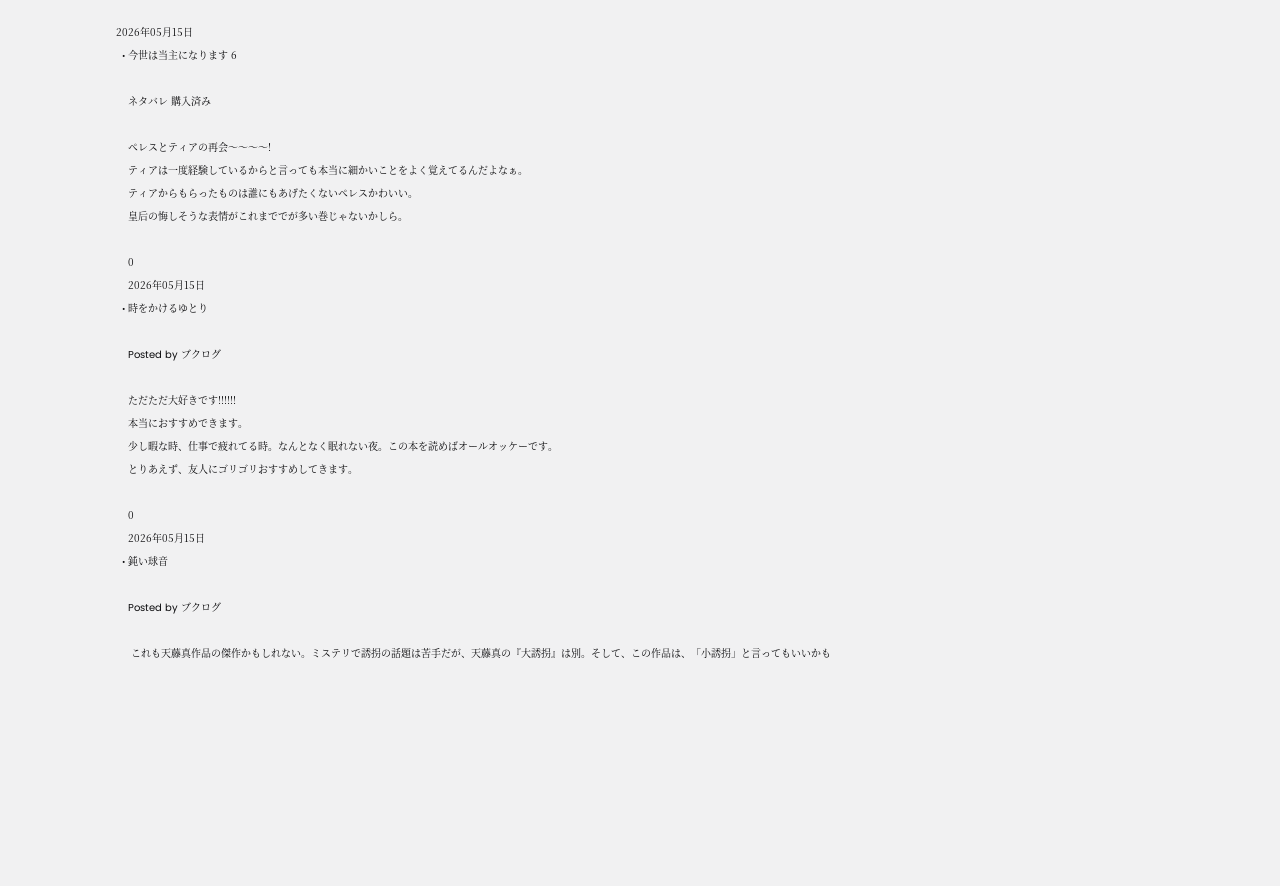2026年05月15日
  • 今世は当主になります 6

    ネタバレ 購入済み

    ペレスとティアの再会〜〜〜〜!
    ティアは一度経験しているからと言っても本当に細かいことをよく覚えてるんだよなぁ。
    ティアからもらったものは誰にもあげたくないペレスかわいい。
    皇后の悔しそうな表情がこれまででが多い巻じゃないかしら。

    0
    2026年05月15日
  • 時をかけるゆとり

    Posted by ブクログ

    ただただ大好きです!!!!!!
    本当におすすめできます。
    少し暇な時、仕事で疲れてる時。なんとなく眠れない夜。この本を読めばオールオッケーです。
    とりあえず、友人にゴリゴリおすすめしてきます。

    0
    2026年05月15日
  • 鈍い球音

    Posted by ブクログ

     これも天藤真作品の傑作かもしれない。ミステリで誘拐の話題は苦手だが、天藤真の『大誘拐』は別。そして、この作品は、「小誘拐」と言ってもいいかも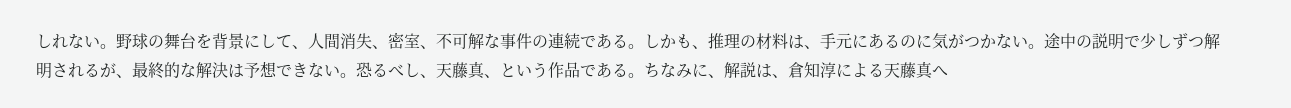しれない。野球の舞台を背景にして、人間消失、密室、不可解な事件の連続である。しかも、推理の材料は、手元にあるのに気がつかない。途中の説明で少しずつ解明されるが、最終的な解決は予想できない。恐るべし、天藤真、という作品である。ちなみに、解説は、倉知淳による天藤真へ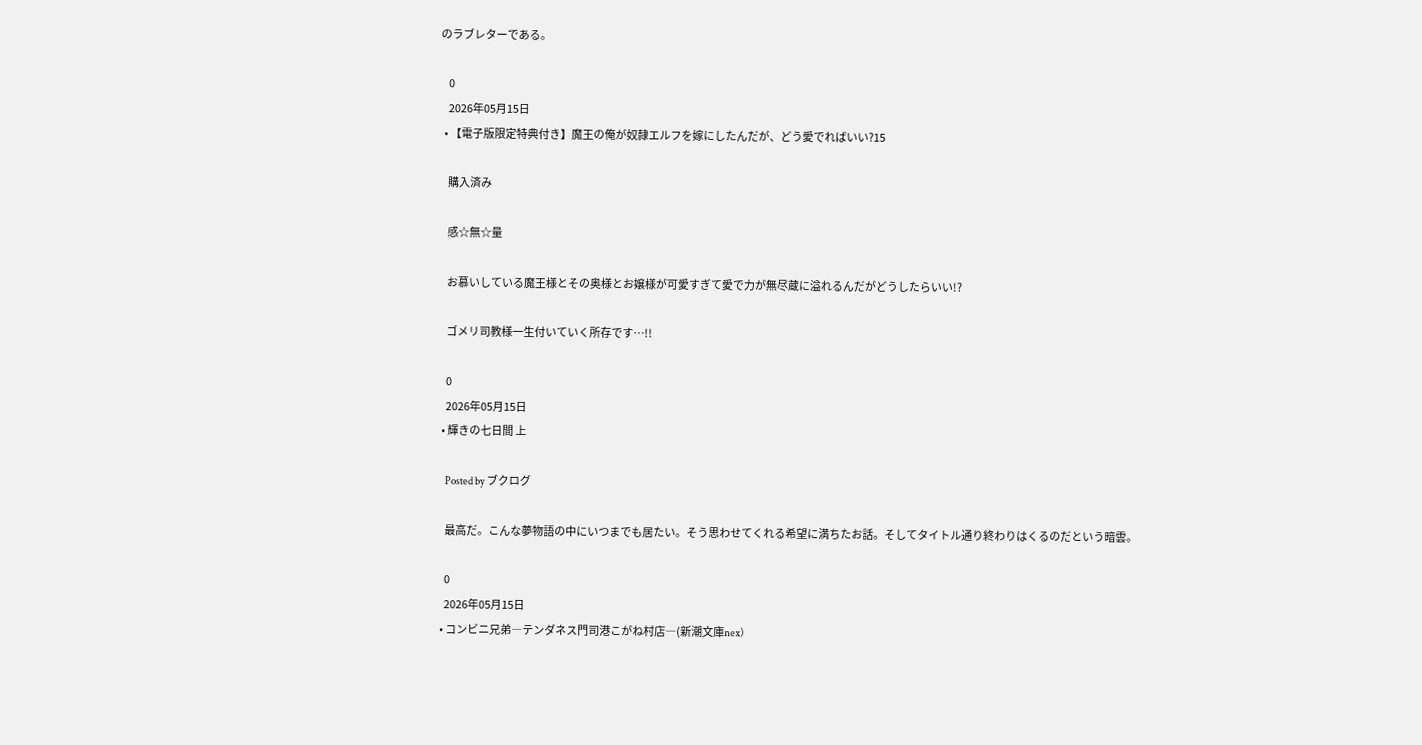のラブレターである。

    0
    2026年05月15日
  • 【電子版限定特典付き】魔王の俺が奴隷エルフを嫁にしたんだが、どう愛でればいい?15

    購入済み

    感☆無☆量

    お慕いしている魔王様とその奥様とお嬢様が可愛すぎて愛で力が無尽蔵に溢れるんだがどうしたらいい!?

    ゴメリ司教様一生付いていく所存です…!!

    0
    2026年05月15日
  • 輝きの七日間 上

    Posted by ブクログ

    最高だ。こんな夢物語の中にいつまでも居たい。そう思わせてくれる希望に満ちたお話。そしてタイトル通り終わりはくるのだという暗雲。

    0
    2026年05月15日
  • コンビニ兄弟―テンダネス門司港こがね村店―(新潮文庫nex)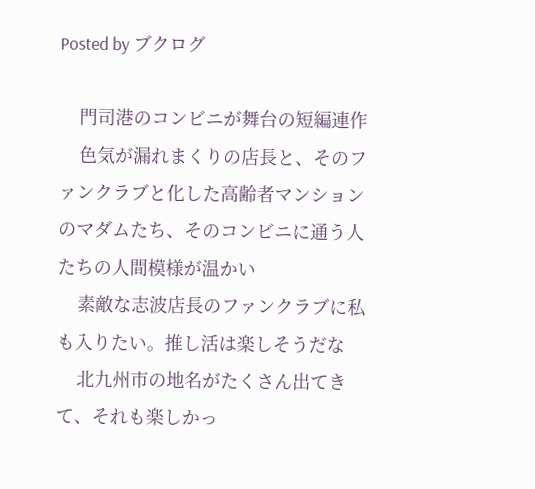Posted by ブクログ

    門司港のコンビニが舞台の短編連作
    色気が漏れまくりの店長と、そのファンクラブと化した高齢者マンションのマダムたち、そのコンビニに通う人たちの人間模様が温かい
    素敵な志波店長のファンクラブに私も入りたい。推し活は楽しそうだな
    北九州市の地名がたくさん出てきて、それも楽しかっ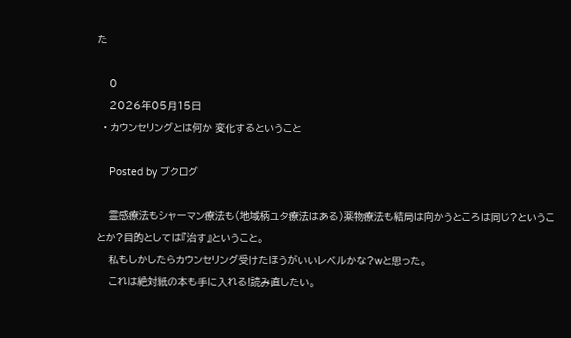た

    0
    2026年05月15日
  • カウンセリングとは何か 変化するということ

    Posted by ブクログ

    霊感療法もシャーマン療法も(地域柄ユタ療法はある)薬物療法も結局は向かうところは同じ?ということか?目的としては『治す』ということ。
    私もしかしたらカウンセリング受けたほうがいいレベルかな?wと思った。
    これは絶対紙の本も手に入れる!読み直したい。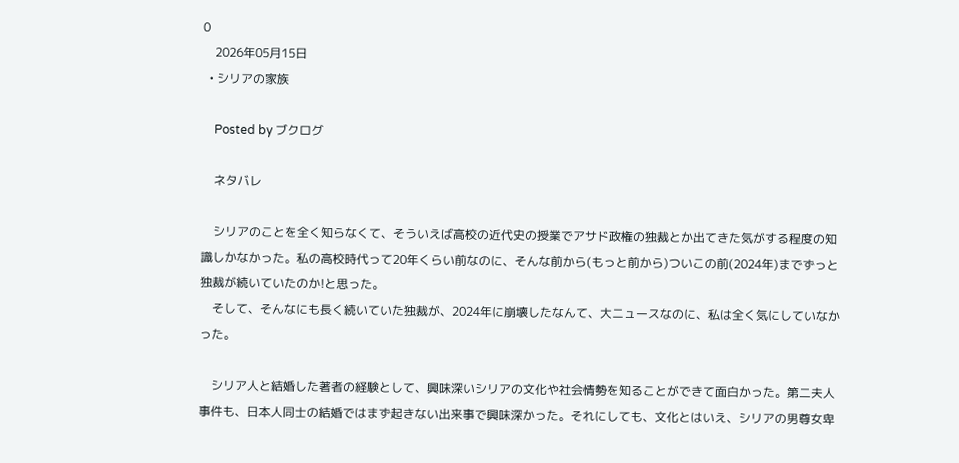0
    2026年05月15日
  • シリアの家族

    Posted by ブクログ

    ネタバレ

    シリアのことを全く知らなくて、そういえば高校の近代史の授業でアサド政権の独裁とか出てきた気がする程度の知識しかなかった。私の高校時代って20年くらい前なのに、そんな前から(もっと前から)ついこの前(2024年)までずっと独裁が続いていたのか!と思った。
    そして、そんなにも長く続いていた独裁が、2024年に崩壊したなんて、大ニュースなのに、私は全く気にしていなかった。

    シリア人と結婚した著者の経験として、興味深いシリアの文化や社会情勢を知ることができて面白かった。第二夫人事件も、日本人同士の結婚ではまず起きない出来事で興味深かった。それにしても、文化とはいえ、シリアの男尊女卑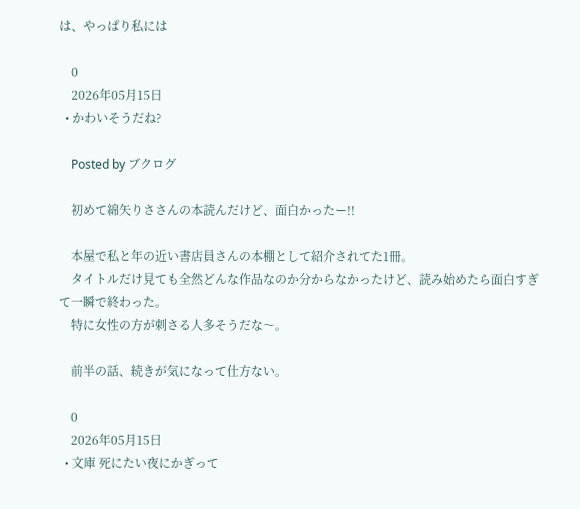は、やっぱり私には

    0
    2026年05月15日
  • かわいそうだね?

    Posted by ブクログ

    初めて綿矢りささんの本読んだけど、面白かったー!!

    本屋で私と年の近い書店員さんの本棚として紹介されてた1冊。
    タイトルだけ見ても全然どんな作品なのか分からなかったけど、読み始めたら面白すぎて一瞬で終わった。
    特に女性の方が刺さる人多そうだな〜。

    前半の話、続きが気になって仕方ない。

    0
    2026年05月15日
  • 文庫 死にたい夜にかぎって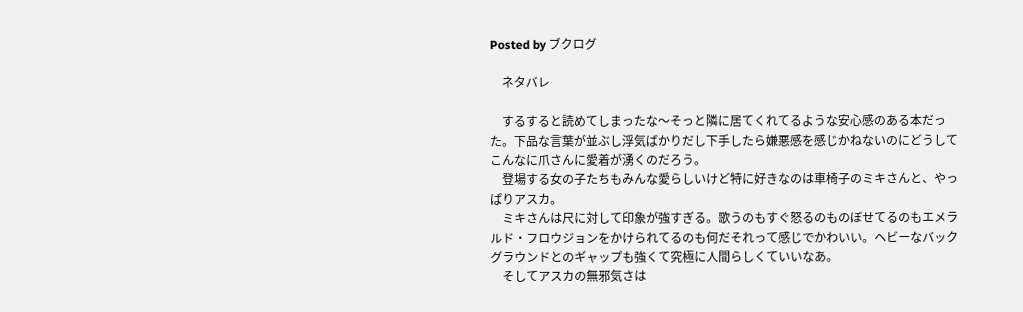Posted by ブクログ

    ネタバレ

    するすると読めてしまったな〜そっと隣に居てくれてるような安心感のある本だった。下品な言葉が並ぶし浮気ばかりだし下手したら嫌悪感を感じかねないのにどうしてこんなに爪さんに愛着が湧くのだろう。
    登場する女の子たちもみんな愛らしいけど特に好きなのは車椅子のミキさんと、やっぱりアスカ。
    ミキさんは尺に対して印象が強すぎる。歌うのもすぐ怒るのものぼせてるのもエメラルド・フロウジョンをかけられてるのも何だそれって感じでかわいい。ヘビーなバックグラウンドとのギャップも強くて究極に人間らしくていいなあ。
    そしてアスカの無邪気さは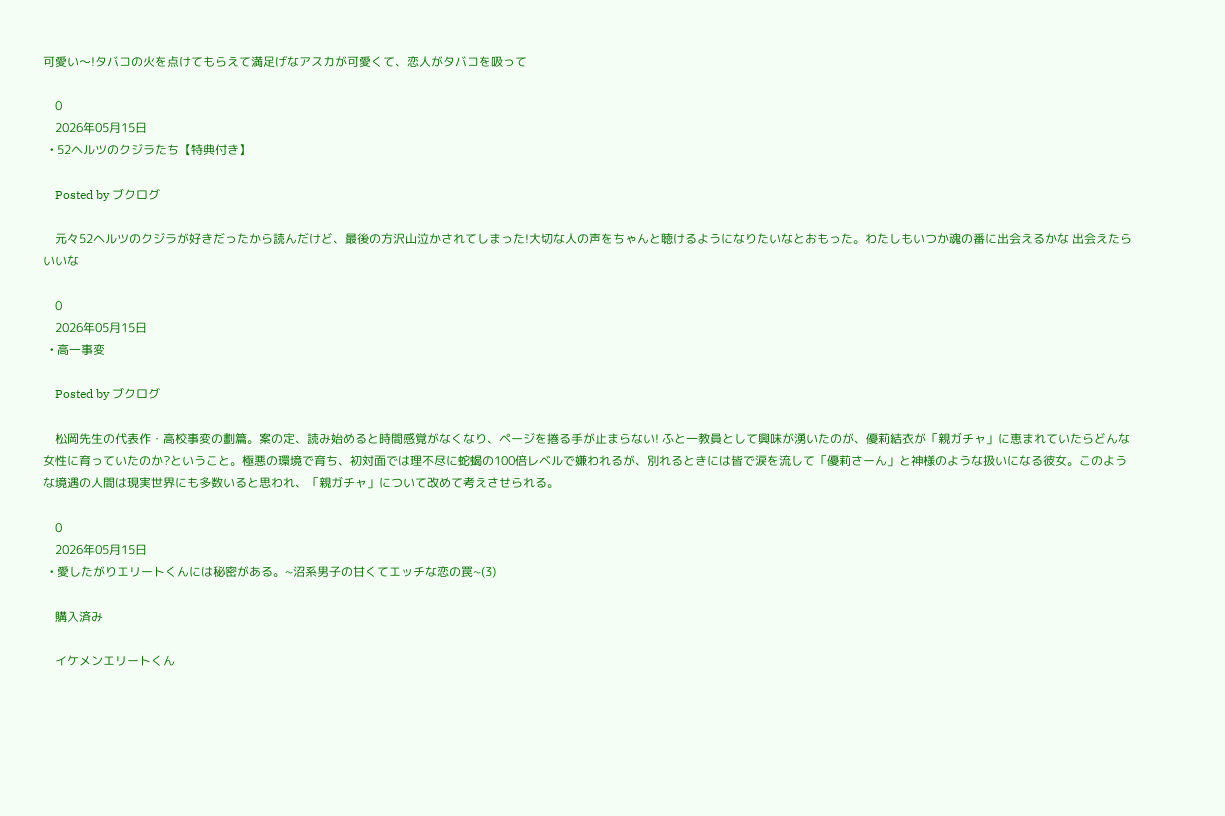可愛い〜!タバコの火を点けてもらえて満足げなアスカが可愛くて、恋人がタバコを吸って

    0
    2026年05月15日
  • 52ヘルツのクジラたち【特典付き】

    Posted by ブクログ

    元々52ヘルツのクジラが好きだったから読んだけど、最後の方沢山泣かされてしまった!大切な人の声をちゃんと聴けるようになりたいなとおもった。わたしもいつか魂の番に出会えるかな 出会えたらいいな

    0
    2026年05月15日
  • 高一事変

    Posted by ブクログ

    松岡先生の代表作・高校事変の劃篇。案の定、読み始めると時間感覚がなくなり、ページを捲る手が止まらない! ふと一教員として興味が湧いたのが、優莉結衣が「親ガチャ」に恵まれていたらどんな女性に育っていたのか?ということ。極悪の環境で育ち、初対面では理不尽に蛇蝎の100倍レベルで嫌われるが、別れるときには皆で涙を流して「優莉さーん」と神様のような扱いになる彼女。このような境遇の人間は現実世界にも多数いると思われ、「親ガチャ」について改めて考えさせられる。

    0
    2026年05月15日
  • 愛したがりエリートくんには秘密がある。~沼系男子の甘くてエッチな恋の罠~(3)

    購入済み

    イケメンエリートくん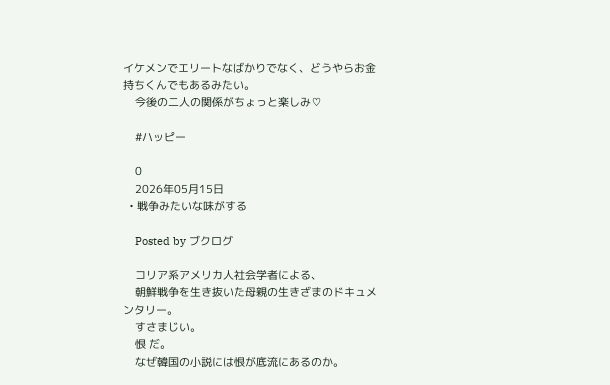イケメンでエリートなばかりでなく、どうやらお金持ちくんでもあるみたい。
    今後の二人の関係がちょっと楽しみ♡

    #ハッピー

    0
    2026年05月15日
  • 戦争みたいな味がする

    Posted by ブクログ

    コリア系アメリカ人社会学者による、
    朝鮮戦争を生き抜いた母親の生きざまのドキュメンタリー。
    すさまじい。
    恨 だ。
    なぜ韓国の小説には恨が底流にあるのか。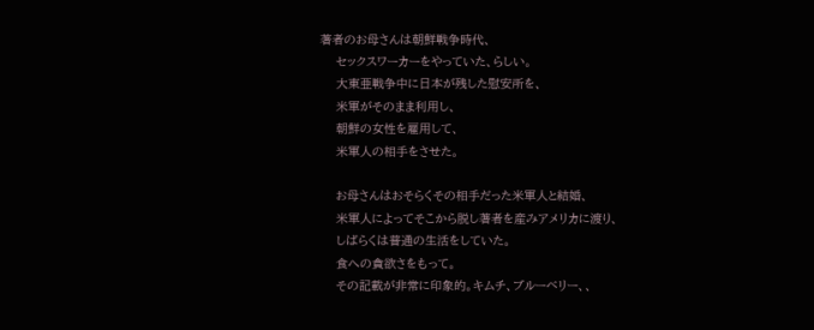著者のお母さんは朝鮮戦争時代、
    セックスワーカーをやっていた、らしい。
    大東亜戦争中に日本が残した慰安所を、
    米軍がそのまま利用し、
    朝鮮の女性を雇用して、
    米軍人の相手をさせた。

    お母さんはおそらくその相手だった米軍人と結婚、
    米軍人によってそこから脱し著者を産みアメリカに渡り、
    しばらくは普通の生活をしていた。
    食への貪欲さをもって。
    その記載が非常に印象的。キムチ、ブルーベリー、、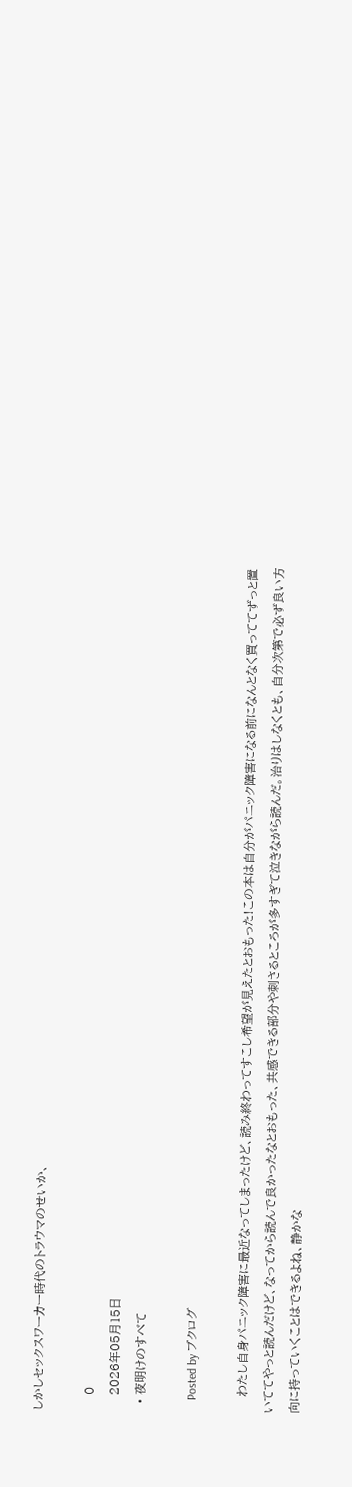しかしセックスワーカー時代のトラウマのせいか、

    0
    2026年05月15日
  • 夜明けのすべて

    Posted by ブクログ

    わたし自身パニック障害に最近なってしまったけど、読み終わってすこし希望が見えたとおもった!この本は自分がパニック障害になる前になんとなく買っててずっと置いててやっと読んだけど、なってから読んで良かったなとおもった、共感できる部分や刺さるところが多すぎて泣きながら読んだ。治りはしなくとも、自分次第で必ず良い方向に持っていくことはできるよね、静かな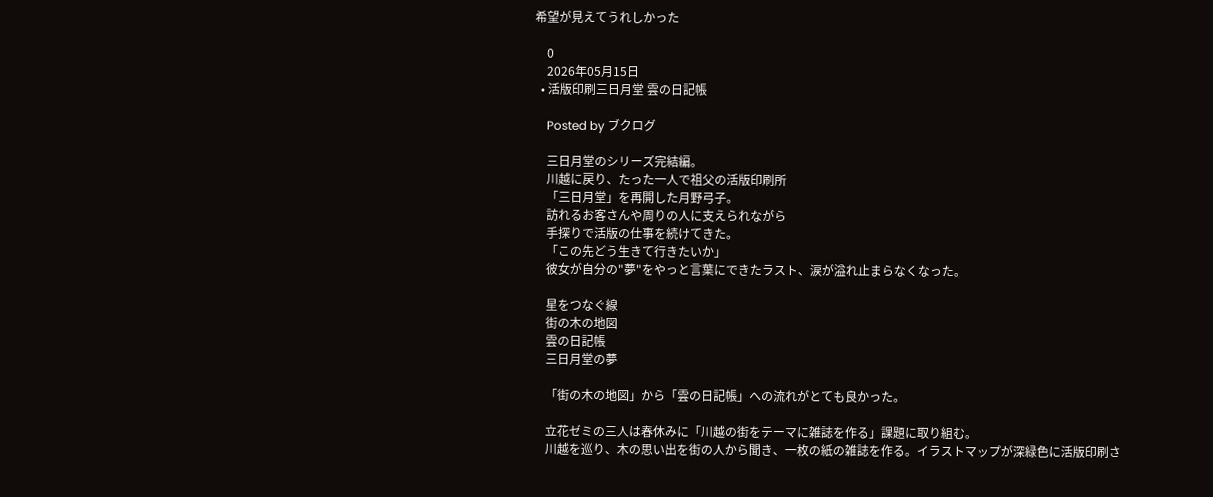希望が見えてうれしかった

    0
    2026年05月15日
  • 活版印刷三日月堂 雲の日記帳

    Posted by ブクログ

    三日月堂のシリーズ完結編。
    川越に戻り、たった一人で祖父の活版印刷所
    「三日月堂」を再開した月野弓子。
    訪れるお客さんや周りの人に支えられながら
    手探りで活版の仕事を続けてきた。
    「この先どう生きて行きたいか」
    彼女が自分の"夢"をやっと言葉にできたラスト、涙が溢れ止まらなくなった。

    星をつなぐ線
    街の木の地図
    雲の日記帳
    三日月堂の夢

    「街の木の地図」から「雲の日記帳」への流れがとても良かった。

    立花ゼミの三人は春休みに「川越の街をテーマに雑誌を作る」課題に取り組む。
    川越を巡り、木の思い出を街の人から聞き、一枚の紙の雑誌を作る。イラストマップが深緑色に活版印刷さ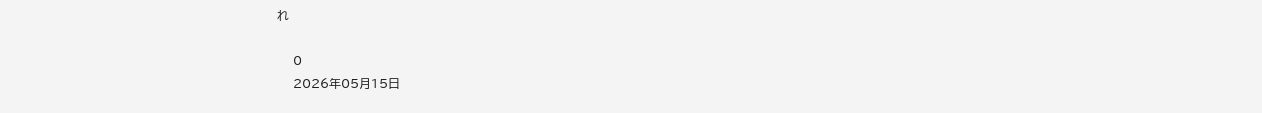れ

    0
    2026年05月15日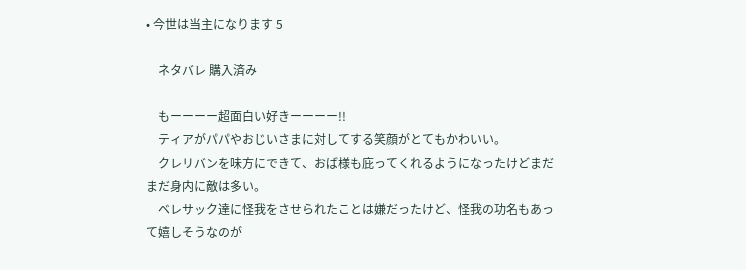• 今世は当主になります 5

    ネタバレ 購入済み

    もーーーー超面白い好きーーーー!!
    ティアがパパやおじいさまに対してする笑顔がとてもかわいい。
    クレリバンを味方にできて、おば様も庇ってくれるようになったけどまだまだ身内に敵は多い。
    ベレサック達に怪我をさせられたことは嫌だったけど、怪我の功名もあって嬉しそうなのが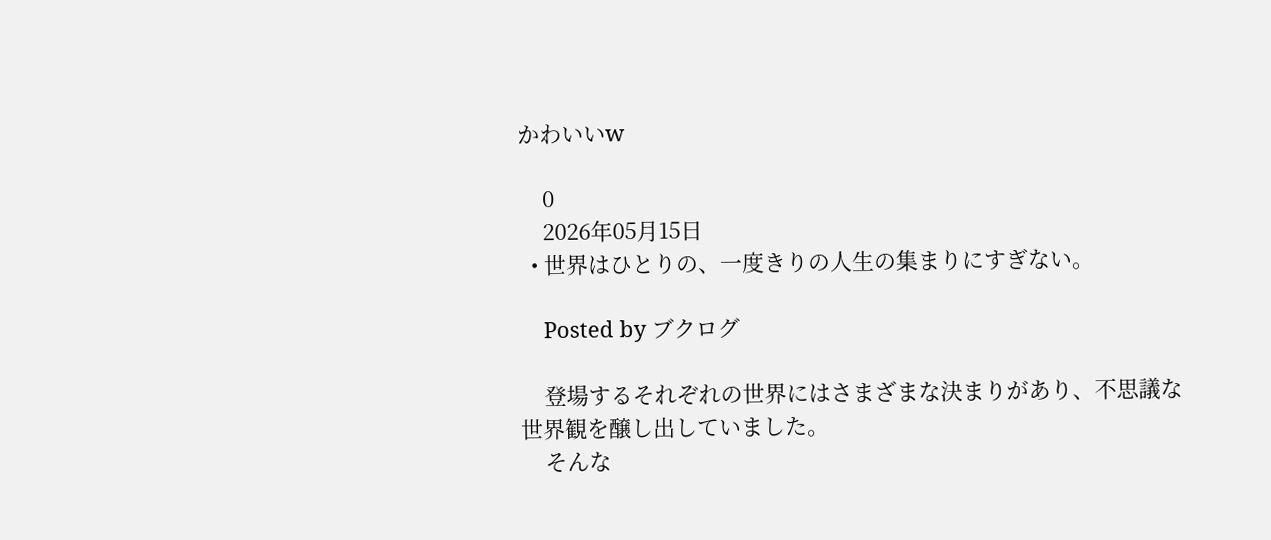かわいいw

    0
    2026年05月15日
  • 世界はひとりの、一度きりの人生の集まりにすぎない。

    Posted by ブクログ

    登場するそれぞれの世界にはさまざまな決まりがあり、不思議な世界観を醸し出していました。
    そんな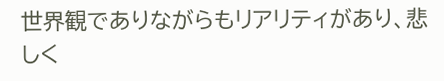世界観でありながらもリアリティがあり、悲しく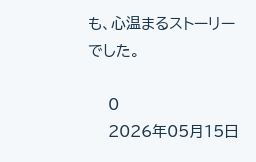も、心温まるストーリーでした。

    0
    2026年05月15日